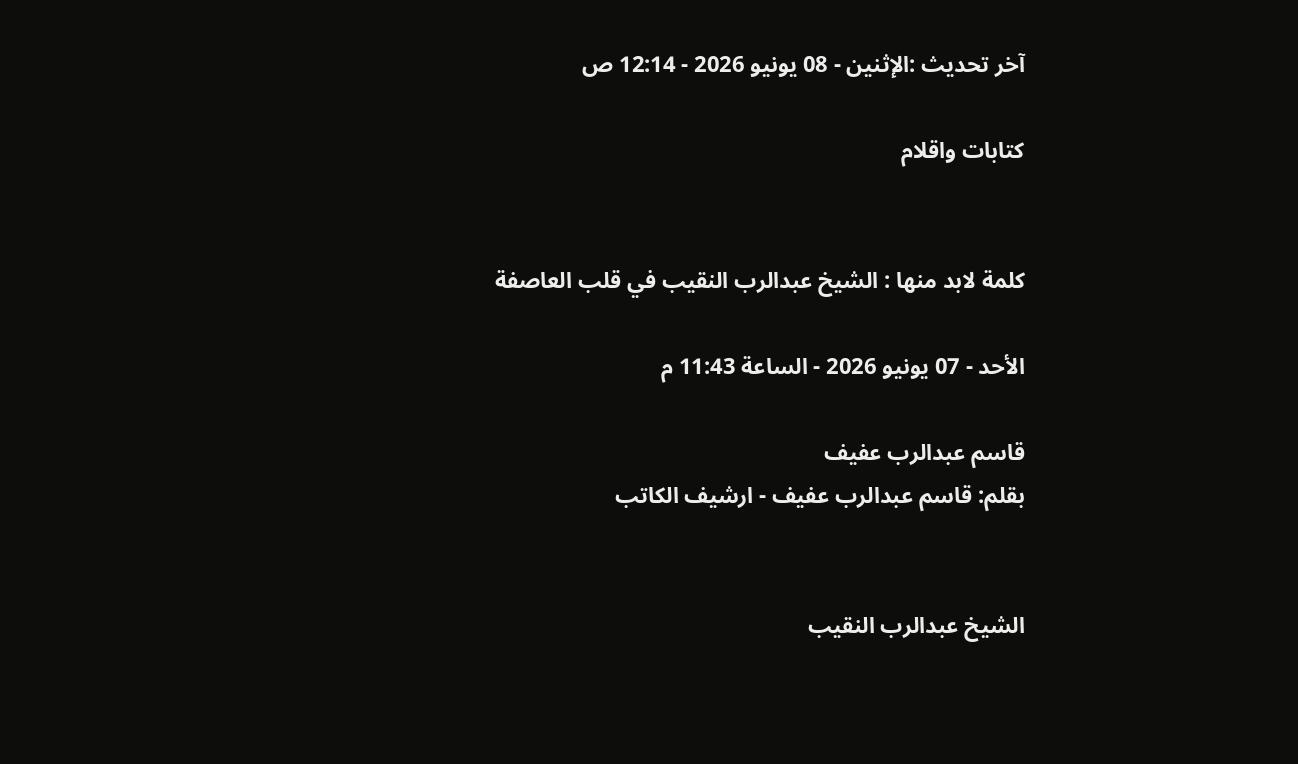آخر تحديث :الإثنين - 08 يونيو 2026 - 12:14 ص

كتابات واقلام


كلمة لابد منها : الشيخ عبدالرب النقيب في قلب العاصفة

الأحد - 07 يونيو 2026 - الساعة 11:43 م

قاسم عبدالرب عفيف
بقلم: قاسم عبدالرب عفيف - ارشيف الكاتب


الشيخ عبدالرب النقيب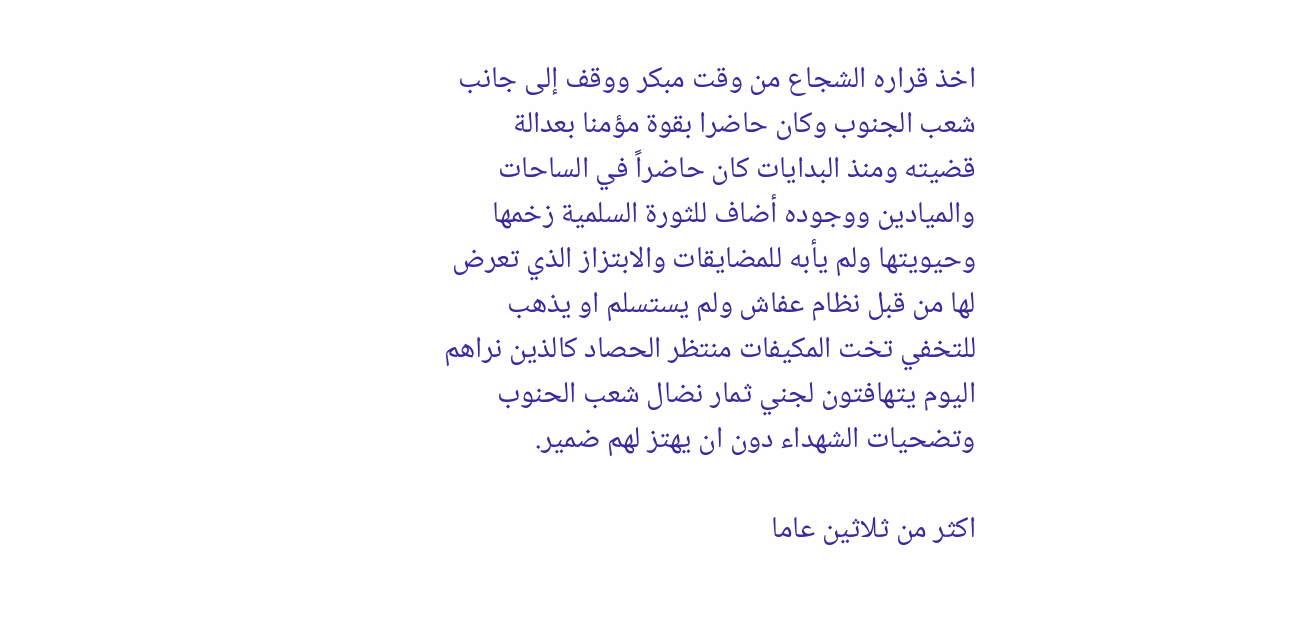اخذ قراره الشجاع من وقت مبكر ووقف إلى جانب شعب الجنوب وكان حاضرا بقوة مؤمنا بعدالة قضيته ومنذ البدايات كان حاضراً في الساحات والميادين ووجوده أضاف للثورة السلمية زخمها وحيويتها ولم يأبه للمضايقات والابتزاز الذي تعرض لها من قبل نظام عفاش ولم يستسلم او يذهب للتخفي تخت المكيفات منتظر الحصاد كالذين نراهم اليوم يتهافتون لجني ثمار نضال شعب الحنوب وتضحيات الشهداء دون ان يهتز لهم ضمير.

اكثر من ثلاثين عاما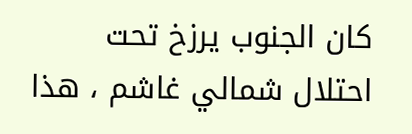كان الجنوب يرزخ تحت احتلال شمالي غاشم ، هذا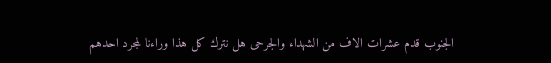الجنوب قدم عشرات الاف من الشهداء والجرحى هل نترك كل هذا وراءنا لمجرد احدهم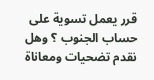قرر يعمل تسوية على حساب الجنوب ؟ وهل نقدم تضحيات ومعاناة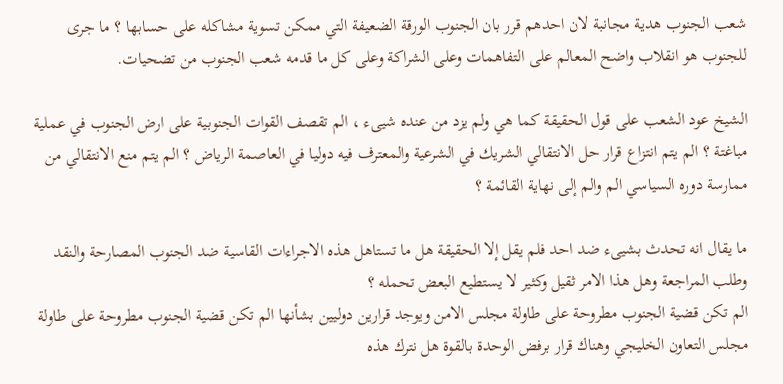شعب الجنوب هدية مجانبة لان احدهم قرر بان الجنوب الورقة الضعيفة التي ممكن تسوية مشاكله على حسابها ؟ ما جرى للجنوب هو انقلاب واضح المعالم على التفاهمات وعلى الشراكة وعلى كل ما قدمه شعب الجنوب من تضحيات.

الشيخ عود الشعب على قول الحقيقة كما هي ولم يزد من عنده شيىء ، الم تقصف القوات الجنوبية على ارض الجنوب في عملية مباغتة ؟ الم يتم انتزاع قرار حل الانتقالي الشريك في الشرعية والمعترف فيه دوليا في العاصمة الرياض ؟ الم يتم منع الانتقالي من ممارسة دوره السياسي الم والم إلى نهاية القائمة ؟

ما يقال انه تحدث بشيىء ضد احد فلم يقل إلا الحقيقة هل ما تستاهل هذه الاجراءات القاسية ضد الجنوب المصارحة والنقد وطلب المراجعة وهل هذا الامر ثقيل وكثير لا يستطيع البعض تحمله ؟
الم تكن قضية الجنوب مطروحة على طاولة مجلس الامن ويوجد قرارين دوليين بشأنها الم تكن قضية الجنوب مطروحة على طاولة مجلس التعاون الخليجي وهناك قرار برفض الوحدة بالقوة هل نترك هذه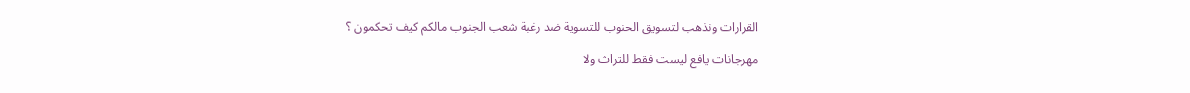القرارات ونذهب لتسويق الحنوب للتسوية ضد رغبة شعب الجنوب مالكم كيف تحكمون ؟

مهرجانات يافع ليست فقط للتراث ولا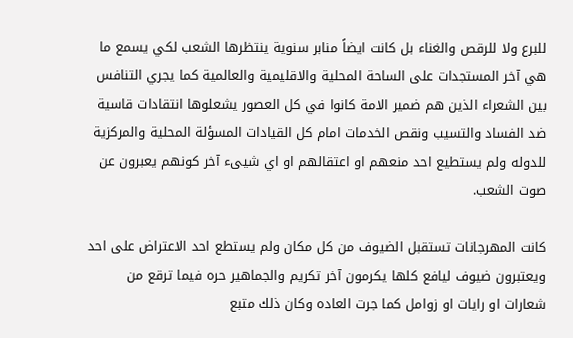للبرع ولا للرقص والغناء بل كانت ايضاً منابر سنوية ينتظرها الشعب لكي يسمع ما هي آخر المستجدات على الساحة المحلية والاقليمية والعالمية كما يجري التنافس بين الشعراء الذين هم ضمير الامة كانوا في كل العصور يشعلوها انتقادات قاسية ضد الفساد والتسيب ونقص الخدمات امام كل القيادات المسؤلة المحلية والمركزية للدوله ولم يستطيع احد منعهم او اعتقالهم او اي شيىء آخر كونهم يعبرون عن صوت الشعب.

كانت المهرجانات تستقبل الضيوف من كل مكان ولم يستطع احد الاعتراض على احد ويعتبرون ضيوف ليافع كلها يكرمون آخر تكريم والجماهير حره فيما ترقع من شعارات او رايات او زوامل كما جرت العاده وكان ذلك متبع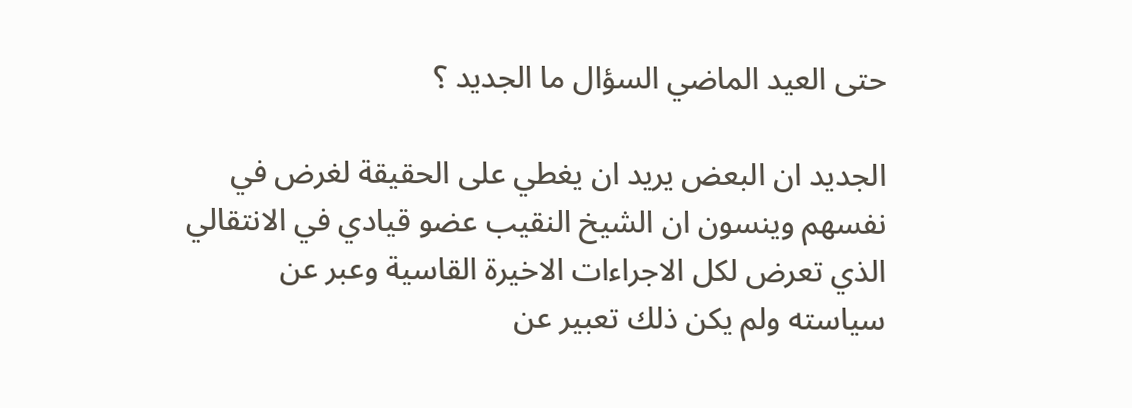حتى العيد الماضي السؤال ما الجديد ؟

الجديد ان البعض يريد ان يغطي على الحقيقة لغرض في نفسهم وينسون ان الشيخ النقيب عضو قيادي في الانتقالي الذي تعرض لكل الاجراءات الاخيرة القاسية وعبر عن سياسته ولم يكن ذلك تعبير عن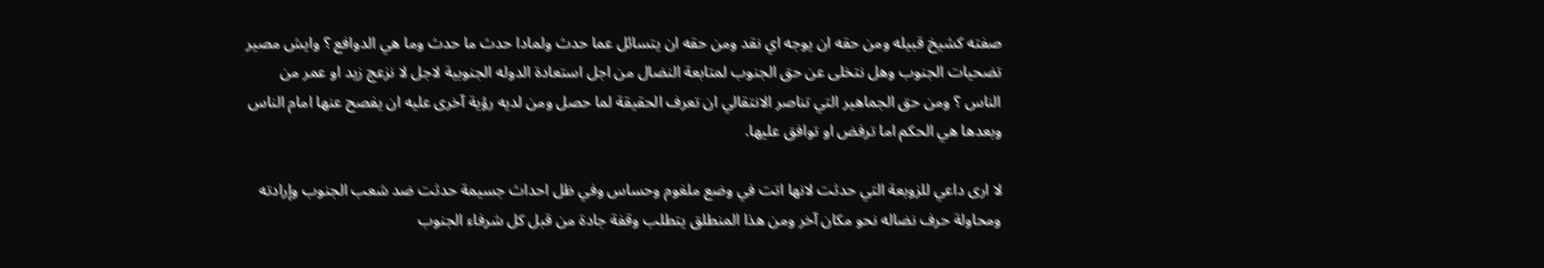صفته كشيخ قبيله ومن حقه ان يوجه اي نقد ومن حقه ان يتسائل عما حدث ولمادا حدث ما حدث وما هي الدوافع ؟ وايش مصير تضحيات الجنوب وهل نتخلى عن حق الجنوب لمتابعة النضال من اجل استعادة الدوله الجنوبية لاجل لا نزعج زيد او عمر من الناس ؟ ومن حق الجماهير التي تناصر الانتقالي ان تعرف الحقيقة لما حصل ومن لديه رؤية آخرى عليه ان يفصح عنها امام الناس وبعدها هي الحكم اما ترفض او توافق عليها.

لا ارى داعي للزوبعة التي حدثت لانها اتت في وضع ملغوم وحساس وفي ظل احداث جسيمة حدثت ضد شعب الجنوب وإرادته ومحاولة حرف نضاله نحو مكان آخر ومن هذا المنطلق يتطلب وقفة جادة من قبل كل شرفاء الجنوب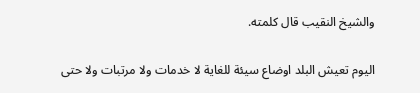والشيخ النقيب قال كلمته.

اليوم تعيش البلد اوضاع سيئة للغاية لا خدمات ولا مرتبات ولا حتى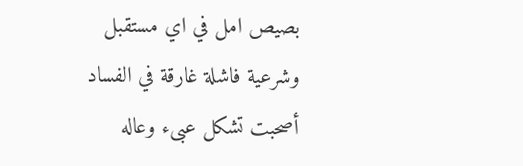بصيص امل في اي مستقبل وشرعية فاشلة غارقة في الفساد أصحبت تشكل عبىء وعاله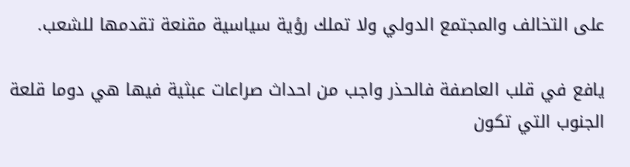على التخالف والمجتمع الدولي ولا تملك رؤية سياسية مقنعة تقدمها للشعب.

يافع في قلب العاصفة فالحذر واجب من احداث صراعات عبثية فيها هي دوما قلعة الجنوب التي تكون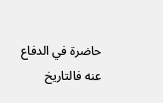حاضرة في الدفاع عنه فالتاريخ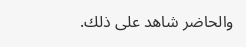والحاضر شاهد على ذلك.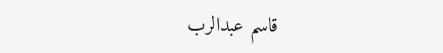قاسم عبدالرب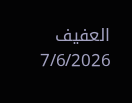العفيف
7/6/2026